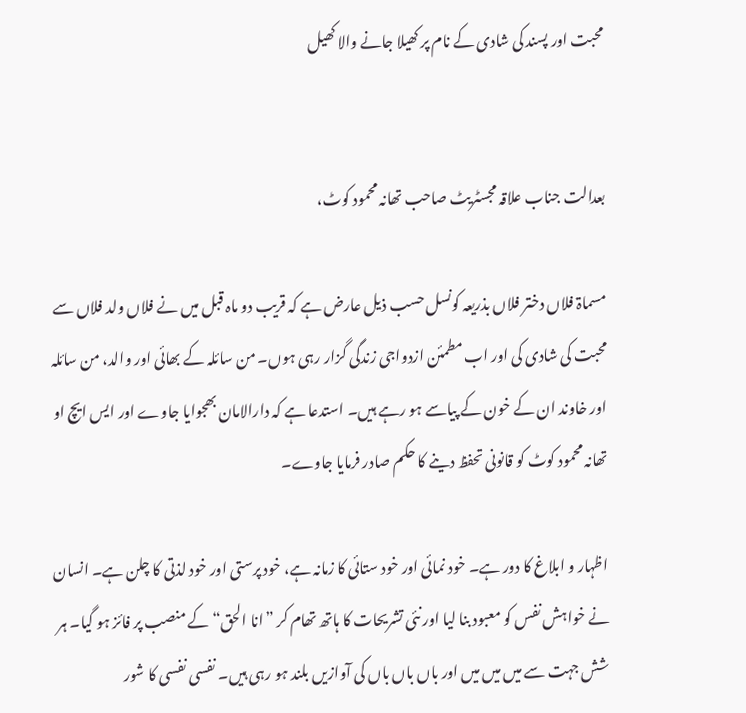محبت اور پسند کی شادی کے نام پر کھیلا جانے والا کھیل


بعدالت جناب علاقہ مجسٹریٹ صاحب تھانہ محمود کوٹ،

مسماۃ فلاں دختر فلاں بذریعہ کونسل حسب ذیل عارض ہے کہ قریب دو ماہ قبل میں نے فلاں ولد فلاں سے محبت کی شادی کی اور اب مطمئن ازدواجی زندگی گزار رہی ہوں۔ من سائلہ کے بھائی اور والد، من سائلہ اور خاوند ان کے خون کے پیاسے ہو رہے ہیں۔ استدعا ہے کہ دارالامان بھجوایا جاوے اور ایس ایچ او تھانہ محمود کوٹ کو قانونی تحفظ دینے کا حکم صادر فرمایا جاوے۔

اظہار و ابلاغ کا دور ہے۔ خود نمائی اور خود ستائی کا زمانہ ہے، خود پرستی اور خود لذتی کا چلن ہے۔ انسان نے خواہش نفس کو معبود بنا لیا اور نئی تشریحات کا ہاتھ تھام کر ”انا الحق“ کے منصب پر فائز ہو گیا۔ ہر شش جہت سے میں میں میں اور باں باں باں کی آوازیں بلند ہو رہی ہیں۔ نفسی نفسی کا شور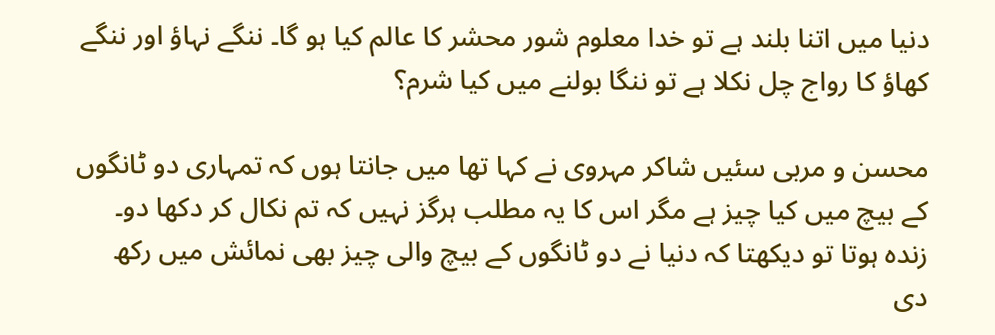دنیا میں اتنا بلند ہے تو خدا معلوم شور محشر کا عالم کیا ہو گا۔ ننگے نہاؤ اور ننگے کھاؤ کا رواج چل نکلا ہے تو ننگا بولنے میں کیا شرم؟

محسن و مربی سئیں شاکر مہروی نے کہا تھا میں جانتا ہوں کہ تمہاری دو ٹانگوں کے بیچ میں کیا چیز ہے مگر اس کا یہ مطلب ہرگز نہیں کہ تم نکال کر دکھا دو۔ زندہ ہوتا تو دیکھتا کہ دنیا نے دو ٹانگوں کے بیچ والی چیز بھی نمائش میں رکھ دی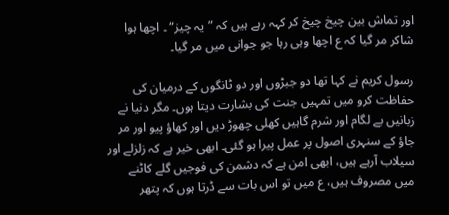اور تماش بین چیخ چیخ کر کہہ رہے ہیں کہ ”یہ چیز“ ۔ اچھا ہوا شاکر مر گیا کہ ع اچھا وہی رہا جو جوانی میں مر گیا۔

رسول کریم نے کہا تھا دو جبڑوں اور دو ٹانگوں کے درمیان کی حفاظت کرو میں تمہیں جنت کی بشارت دیتا ہوں۔ مگر دنیا نے زبانیں بے لگام اور شرم گاہیں کھلی چھوڑ دیں اور کھاؤ پیو اور مر جاؤ کے سنہری اصول پر عمل پیرا ہو گئی۔ ابھی خیر ہے کہ زلزلے اور سیلاب آرہے ہیں، ابھی امن ہے کہ دشمن کی فوجیں گلے کاٹنے میں مصروف ہیں، ع میں تو اس بات سے ڈرتا ہوں کہ پتھر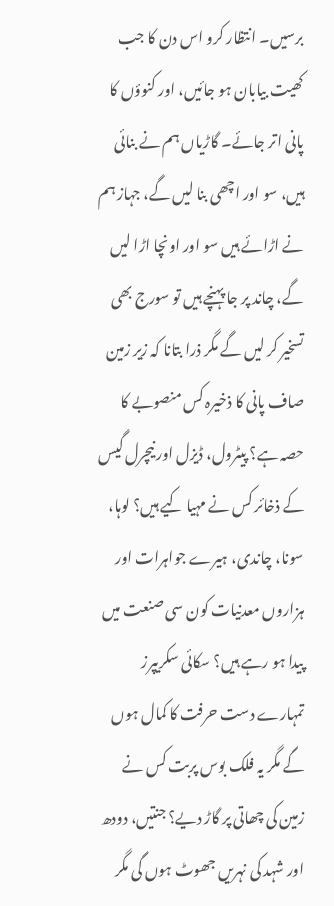برسیں۔ انتظار کرو اس دن کا جب کھیت بیابان ہو جائیں، اور کنوؤں کا پانی اتر جائے۔ گاڑیاں ہم نے بنائی ہیں، سو اور اچھی بنا لیں گے، جہاز ہم نے اڑائے ہیں سو اور اونچا اڑا لیں گے، چاند پر جا پہنچے ہیں تو سورج بھی تسخیر کر لیں گے مگر ذرا بتانا کہ زیر زمین صاف پانی کا ذخیرہ کس منصوبے کا حصہ ہے؟ پیٹرول، ڈیزل اور نیچرل گیس کے ذخائر کس نے مہیا کیے ہیں؟ لوہا، سونا، چاندی، ہیرے جواہرات اور ہزاروں معدنیات کون سی صنعت میں پیدا ہو رہے ہیں؟ سکائی سکریپرز تمہارے دست حرفت کا کمال ہوں گے مگر یہ فلک بوس پربت کس نے زمین کی چھاتی پر گاڑ دیے؟ جنتیں، دودھ اور شہد کی نہریں جھوٹ ہوں گی مگر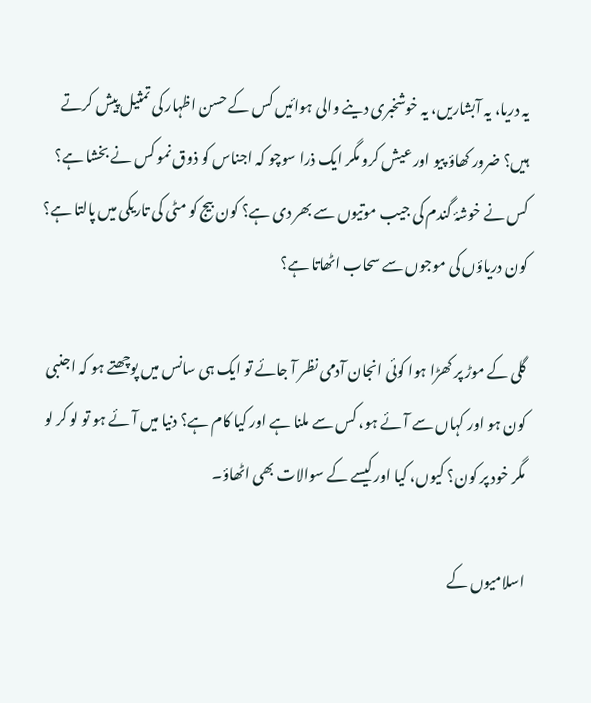یہ دریا، یہ آبشاریں، یہ خوشخبری دینے والی ہوائیں کس کے حسن اظہار کی تمثیل پیش کرتے ہیں؟ ضرور کھاؤ پیو اور عیش کرو مگر ایک ذرا سوچو کہ اجناس کو ذوق نمو کس نے بخشا ہے؟ کس نے خوشۂ گندم کی جیب موتیوں سے بھر دی ہے؟ کون بیج کو مٹی کی تاریکی میں پالتا ہے؟ کون دریاؤں کی موجوں سے سحاب اٹھاتا ہے؟

گلی کے موڑ پر کھڑا ہوا کوئی انجان آدمی نظر آ جائے تو ایک ہی سانس میں پوچھتے ہو کہ اجنبی کون ہو اور کہاں سے آئے ہو، کس سے ملنا ہے اور کیا کام ہے؟ دنیا میں آئے ہو تو لو کر لو مگر خود پر کون؟ کیوں، کیا اور کیسے کے سوالات بھی اٹھاؤ۔

اسلامیوں کے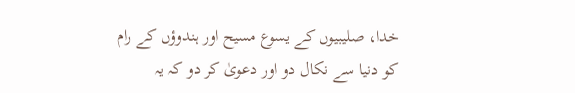خدا، صلیبیوں کے یسوع مسیح اور ہندوؤں کے رام کو دنیا سے نکال دو اور دعویٰ کر دو کہ یہ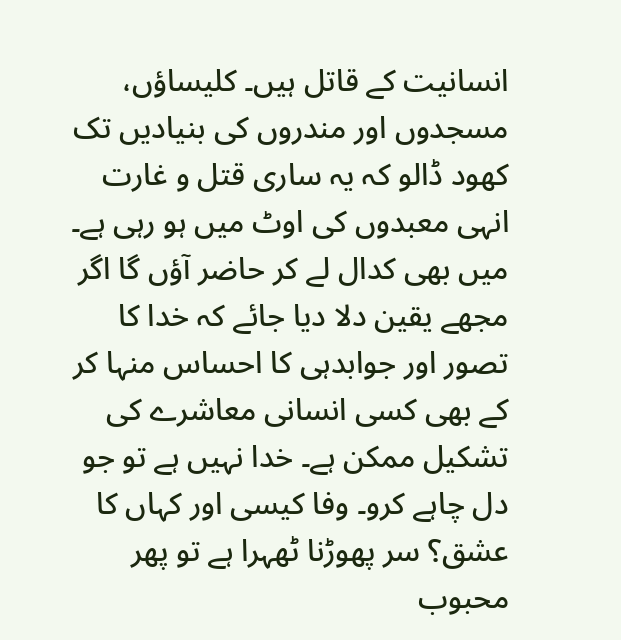انسانیت کے قاتل ہیں۔ کلیساؤں، مسجدوں اور مندروں کی بنیادیں تک کھود ڈالو کہ یہ ساری قتل و غارت انہی معبدوں کی اوٹ میں ہو رہی ہے۔ میں بھی کدال لے کر حاضر آؤں گا اگر مجھے یقین دلا دیا جائے کہ خدا کا تصور اور جوابدہی کا احساس منہا کر کے بھی کسی انسانی معاشرے کی تشکیل ممکن ہے۔ خدا نہیں ہے تو جو دل چاہے کرو۔ وفا کیسی اور کہاں کا عشق؟ سر پھوڑنا ٹھہرا ہے تو پھر محبوب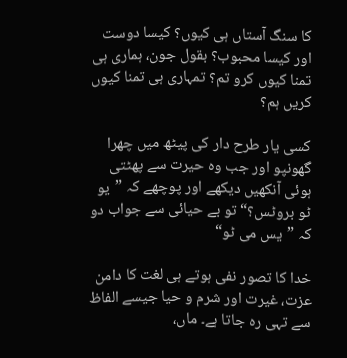کا سنگ آستاں ہی کیوں؟ کیسا دوست اور کیسا محبوب؟ بقول جون، ہماری ہی تمنا کیوں کرو تم؟ تمہاری ہی تمنا کیوں کریں ہم؟

کسی یار طرح دار کی پیٹھ میں چھرا گھونپو اور جب وہ حیرت سے پھٹتی ہوئی آنکھیں دیکھے اور پوچھے کہ ”یو ٹو بروٹس؟“ تو بے حیائی سے جواب دو کہ ”یس می ٹو“

خدا کا تصور نفی ہوتے ہی لغت کا دامن عزت، غیرت اور شرم و حیا جیسے الفاظ سے تہی رہ جاتا ہے۔ ماں،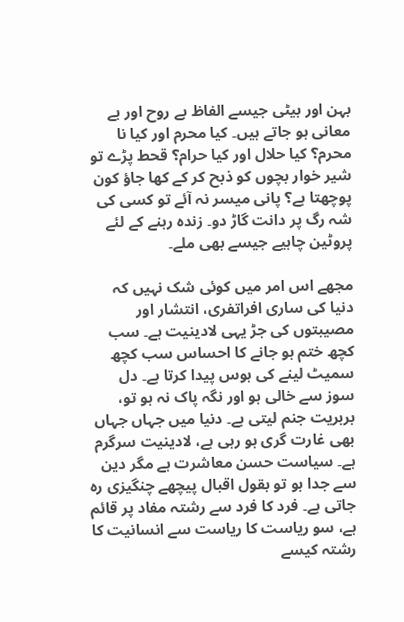بہن اور بیٹی جیسے الفاظ بے روح اور بے معانی ہو جاتے ہیں۔ کیا محرم اور کیا نا محرم؟ کیا حلال اور کیا حرام؟ قحط پڑے تو شیر خوار بچوں کو ذبح کر کے کھا جاؤ کون پوچھتا ہے؟ پانی میسر نہ آئے تو کسی کی شہ رگ پر دانت گاڑ دو۔ زندہ رہنے کے لئے پروٹین چاہیے جیسے بھی ملے۔

مجھے اس امر میں کوئی شک نہیں کہ دنیا کی ساری افراتفری، انتشار اور مصیبتوں کی جڑ یہی لادینیت ہے۔ سب کچھ ختم ہو جانے کا احساس سب کچھ سمیٹ لینے کی ہوس پیدا کرتا ہے۔ دل سوز سے خالی ہو اور نگہ پاک نہ ہو تو، بربریت جنم لیتی ہے۔ دنیا میں جہاں جہاں بھی غارت گری ہو رہی ہے، لادینیت سرگرم ہے۔ سیاست حسن معاشرت ہے مگر دین سے جدا ہو تو بقول اقبال پیچھے چنگیزی رہ جاتی ہے۔ فرد کا فرد سے رشتہ مفاد پر قائم ہے، سو ریاست کا ریاست سے انسانیت کا رشتہ کیسے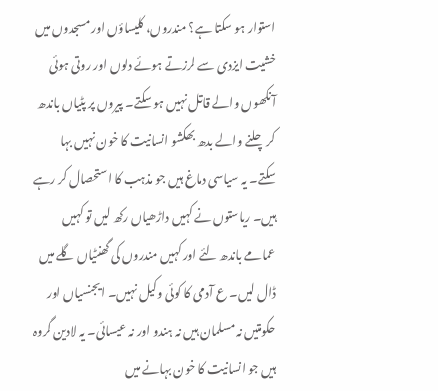استوار ہو سکتا ہے؟ مندروں، کلیساؤں اور مسجدوں میں خشیت ایزدی سے لرزتے ہوئے دلوں اور روتی ہوئی آنکھوں والے قاتل نہیں ہو سکتے۔ پیروں پر پٹیاں باندھ کر چلنے والے بدھ بھکشو انسانیت کا خون نہیں بہا سکتے۔ یہ سیاسی دماغ ہیں جو مذہب کا استحصال کر رہے ہیں۔ ریاستوں نے کہیں داڑھیاں رکھ لیں تو کہیں عمامے باندھ لئے اور کہیں مندروں کی گھنٹیاں گلے میں ڈال لیں۔ ع آدمی کا کوئی وکیل نہیں۔ ایجنسیاں اور حکومتیں نہ مسلمان ہیں نہ ہندو اور نہ عیسائی۔ یہ لادین گروہ ہیں جو انسانیت کا خون بہانے میں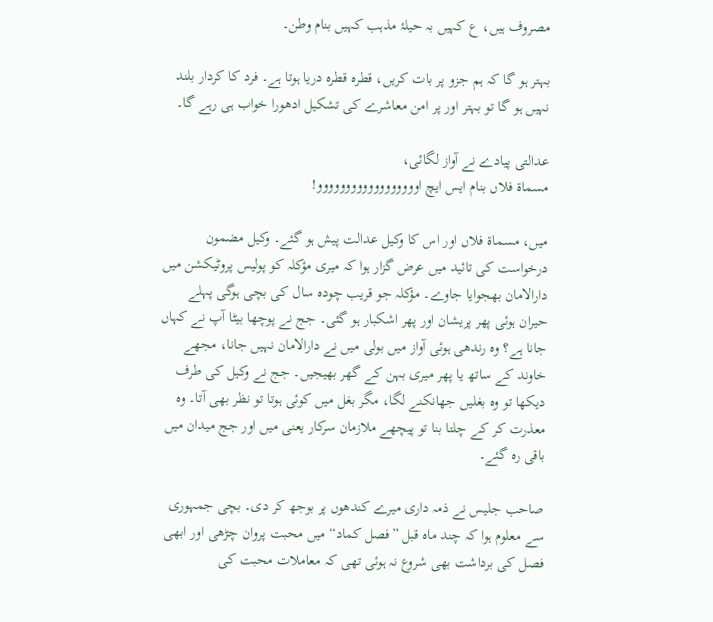مصروف ہیں، ع کہیں بہ حیلۂ مذہب کہیں بنام وطن۔

بہتر ہو گا کہ ہم جزو پر بات کریں، قطرہ قطرہ دریا ہوتا ہے۔ فرد کا کردار بلند نہیں ہو گا تو بہتر اور پر امن معاشرے کی تشکیل ادھورا خواب ہی رہے گا۔

عدالتی پیادے نے آواز لگائی،
مسماۃ فلاں بنام ایس ایچ اوووووووووووووووووو!

میں، مسماۃ فلاں اور اس کا وکیل عدالت پیش ہو گئے۔ وکیل مضمون درخواست کی تائید میں عرض گزار ہوا کہ میری مؤکلہ کو پولیس پروٹیکشن میں دارالامان بھجوایا جاوے۔ مؤکلہ جو قریب چودہ سال کی بچی ہوگی پہلے حیران ہوئی پھر پریشان اور پھر اشکبار ہو گئی۔ جج نے پوچھا بیٹا آپ نے کہاں جانا ہے؟ وہ رندھی ہوئی آواز میں بولی میں نے دارالامان نہیں جانا، مجھے خاوند کے ساتھ یا پھر میری بہن کے گھر بھیجیں۔ جج نے وکیل کی طرف دیکھا تو وہ بغلیں جھانکنے لگا، مگر بغل میں کوئی ہوتا تو نظر بھی آتا۔ وہ معذرت کر کے چلتا بنا تو پیچھے ملازمان سرکار یعنی میں اور جج میدان میں باقی رہ گئے۔

صاحب جلیس نے ذمہ داری میرے کندھوں پر بوجھ کر دی۔ بچی جمہوری سے معلوم ہوا کہ چند ماہ قبل ”فصل کماد“ میں محبت پروان چڑھی اور ابھی فصل کی برداشت بھی شروع نہ ہوئی تھی کہ معاملات محبت کی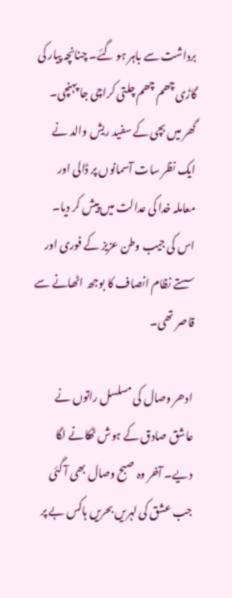برداشت سے باہر ہو گئے۔ چنانچہ پیار کی گاڑی چھم چھم چلتی کراچی جا پہنچی۔ گھر میں بچی کے سفید ریش والد نے ایک نظر سات آسمانوں پر ڈالی اور معاملہ خدا کی عدالت میں پیش کر دیا۔ اس کی جیب وطن عزیز کے فوری اور سستے نظام انصاف کا بوجھ اٹھانے سے قاصر تھی۔

ادھر وصال کی مسلسل راتوں نے عاشق صادق کے ہوش ٹھکانے لگا دیے۔ آخر وہ صبح وصال بھی آ گئی جب عشق کی لہریں بحریں ہاکس بے پر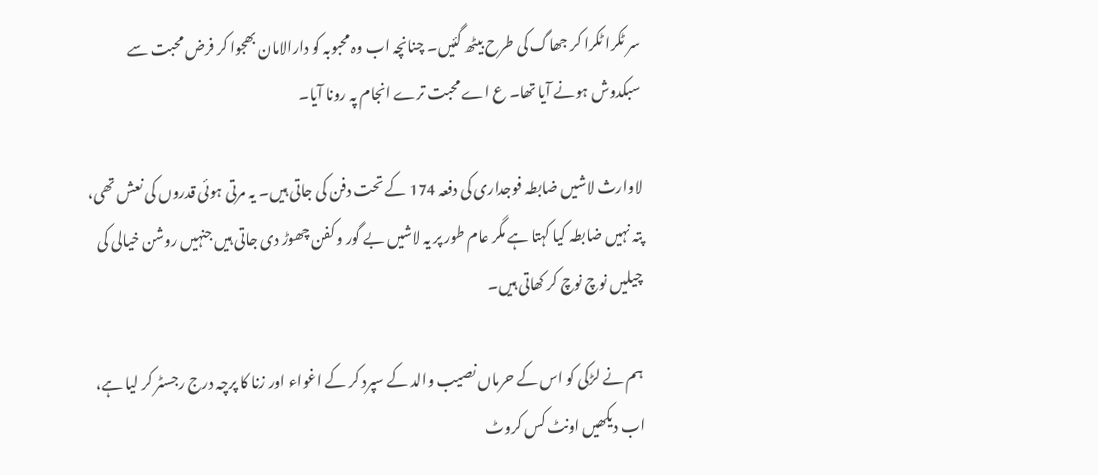سر ٹکرا ٹکرا کر جھاگ کی طرح بیٹھ گئیں۔ چنانچہ اب وہ محبوبہ کو دارالامان بھجوا کر فرض محبت سے سبکدوش ہونے آیا تھا۔ ع اے محبت ترے انجام پہ رونا آیا۔

لاوارث لاشیں ضابطہ فوجداری کی دفعہ 174 کے تحت دفن کی جاتی ہیں۔ یہ مرتی ہوئی قدروں کی نعش تھی، پتہ نہیں ضابطہ کیا کہتا ہے مگر عام طور پر یہ لاشیں بے گور و کفن چھوڑ دی جاتی ہیں جنہیں روشن خیالی کی چیلیں نوچ نوچ کر کھاتی ہیں۔

ہم نے لڑکی کو اس کے حرماں نصیب والد کے سپرد کر کے اغواء اور زنا کا پرچہ درج رجسٹر کر لیا ہے، اب دیکھیں اونٹ کس کروٹ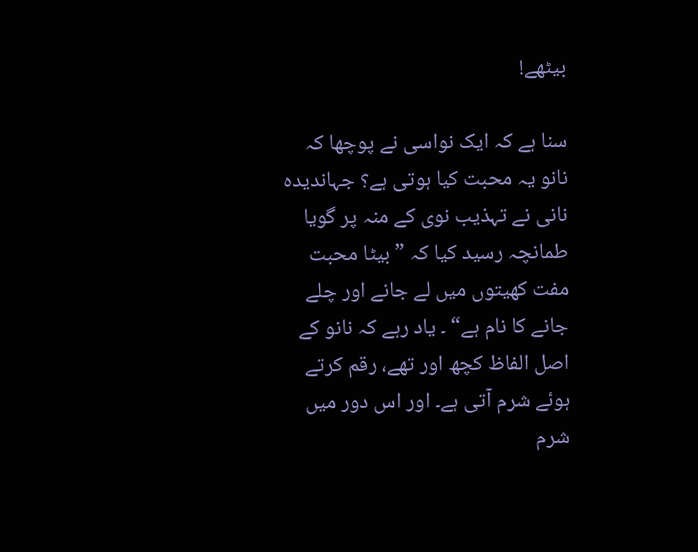بیٹھے!

سنا ہے کہ ایک نواسی نے پوچھا کہ نانو یہ محبت کیا ہوتی ہے؟ جہاندیدہ نانی نے تہذیب نوی کے منہ پر گویا طمانچہ رسید کیا کہ ”بیٹا محبت مفت کھیتوں میں لے جانے اور چلے جانے کا نام ہے“ ۔ یاد رہے کہ نانو کے اصل الفاظ کچھ اور تھے، رقم کرتے ہوئے شرم آتی ہے۔ اور اس دور میں شرم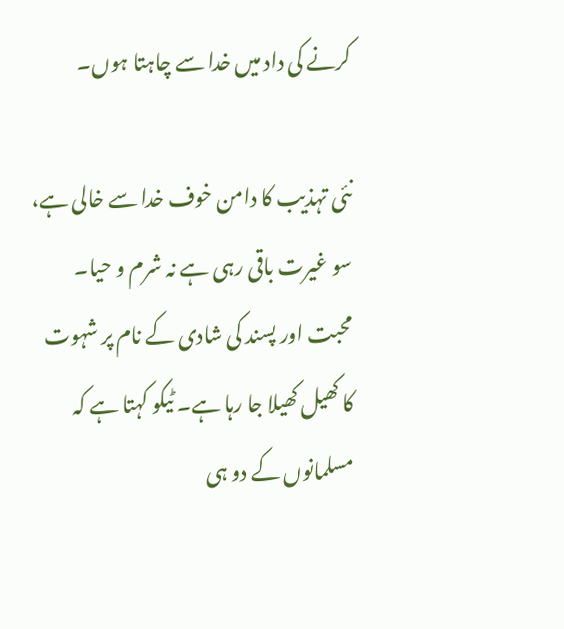کرنے کی داد میں خدا سے چاہتا ہوں۔

نئی تہذیب کا دامن خوف خدا سے خالی ہے، سو غیرت باقی رہی ہے نہ شرم و حیا۔ محبت اور پسند کی شادی کے نام پر شہوت کا کھیل کھیلا جا رہا ہے۔ ٹیکو کہتا ہے کہ مسلمانوں کے دو ہی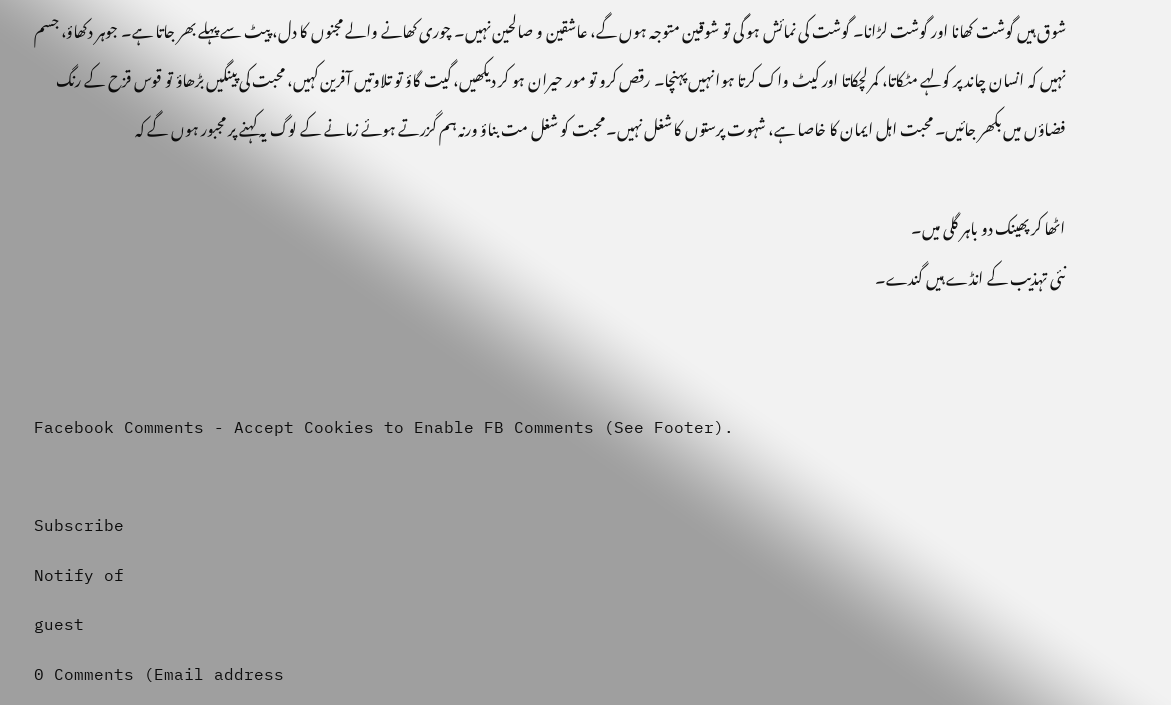شوق ہیں گوشت کھانا اور گوشت لڑانا۔ گوشت کی نمائش ہو گی تو شوقین متوجہ ہوں گے، عاشقین و صالحین نہیں۔ چوری کھانے والے مجنوں کا دل، پیٹ سے پہلے بھر جاتا ہے۔ جوہر دکھاؤ، جسم نہیں کہ انسان چاند پر کولہے مٹکاتا، کمر لچکاتا اور کیٹ واک کرتا ہوا نہیں پہنچا۔ رقص کرو تو مور حیران ہو کر دیکھیں، گیت گاؤ تو تلاوتیں آفرین کہیں، محبت کی پینگیں بڑھاؤ تو قوس قزح کے رنگ فضاؤں میں بکھر جائیں۔ محبت اہل ایمان کا خاصا ہے، شہوت پرستوں کا شغل نہیں۔ محبت کو شغل مت بناؤ ورنہ ہم گزرتے ہوئے زمانے کے لوگ یہ کہنے پر مجبور ہوں گے کہ

اٹھا کر پھینک دو باہر گلی میں۔
نئی تہذیب کے انڈے ہیں گندے۔


Facebook Comments - Accept Cookies to Enable FB Comments (See Footer).

Subscribe
Notify of
guest
0 Comments (Email address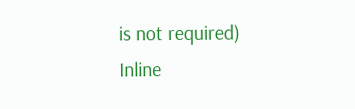is not required)
Inline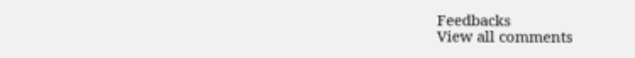Feedbacks
View all comments